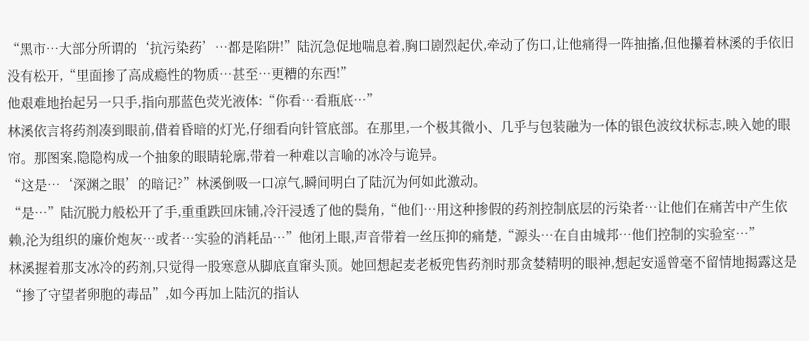“黑市…大部分所谓的‘抗污染药’…都是陷阱!”陆沉急促地喘息着,胸口剧烈起伏,牵动了伤口,让他痛得一阵抽搐,但他攥着林溪的手依旧没有松开,“里面掺了高成瘾性的物质…甚至…更糟的东西!”
他艰难地抬起另一只手,指向那蓝色荧光液体:“你看…看瓶底…”
林溪依言将药剂凑到眼前,借着昏暗的灯光,仔细看向针管底部。在那里,一个极其微小、几乎与包装融为一体的银色波纹状标志,映入她的眼帘。那图案,隐隐构成一个抽象的眼睛轮廓,带着一种难以言喻的冰冷与诡异。
“这是…‘深渊之眼’的暗记?”林溪倒吸一口凉气,瞬间明白了陆沉为何如此激动。
“是…”陆沉脱力般松开了手,重重跌回床铺,冷汗浸透了他的鬓角,“他们…用这种掺假的药剂控制底层的污染者…让他们在痛苦中产生依赖,沦为组织的廉价炮灰…或者…实验的消耗品…”他闭上眼,声音带着一丝压抑的痛楚,“源头…在自由城邦…他们控制的实验室…”
林溪握着那支冰冷的药剂,只觉得一股寒意从脚底直窜头顶。她回想起麦老板兜售药剂时那贪婪精明的眼神,想起安遥曾毫不留情地揭露这是“掺了守望者卵胞的毒品”,如今再加上陆沉的指认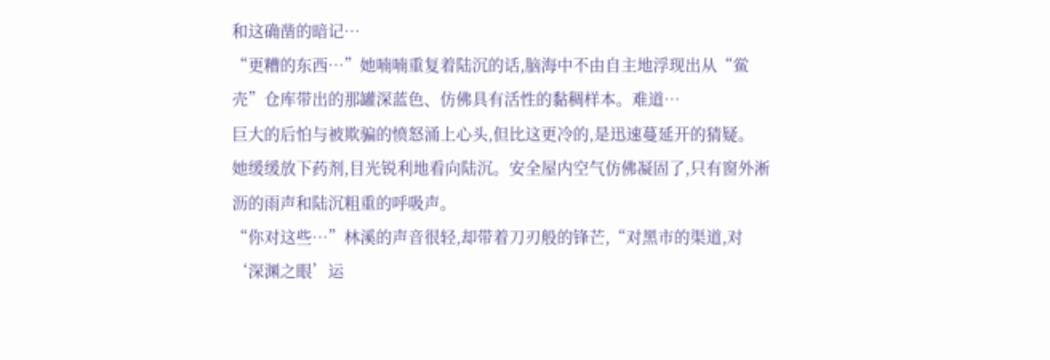和这确凿的暗记…
“更糟的东西…”她喃喃重复着陆沉的话,脑海中不由自主地浮现出从“鲎壳”仓库带出的那罐深蓝色、仿佛具有活性的黏稠样本。难道…
巨大的后怕与被欺骗的愤怒涌上心头,但比这更冷的,是迅速蔓延开的猜疑。
她缓缓放下药剂,目光锐利地看向陆沉。安全屋内空气仿佛凝固了,只有窗外淅沥的雨声和陆沉粗重的呼吸声。
“你对这些…”林溪的声音很轻,却带着刀刃般的锋芒,“对黑市的渠道,对‘深渊之眼’运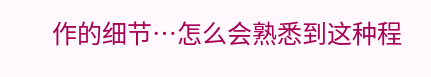作的细节…怎么会熟悉到这种程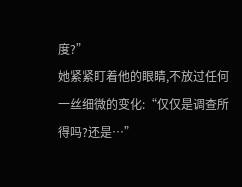度?”
她紧紧盯着他的眼睛,不放过任何一丝细微的变化:“仅仅是调查所得吗?还是…”